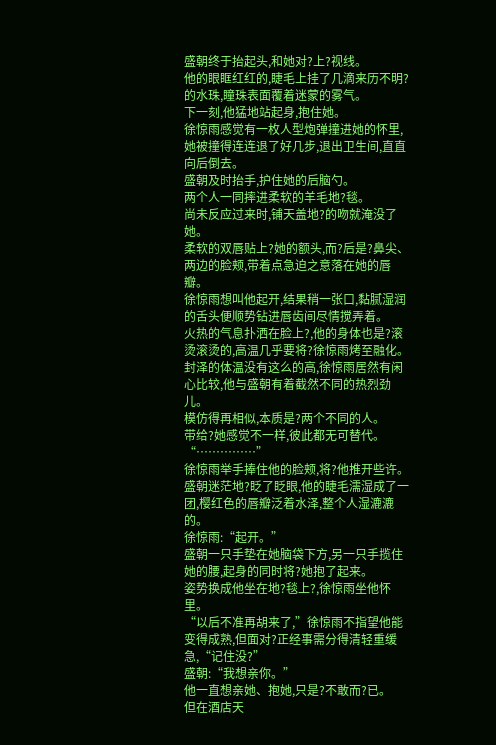盛朝终于抬起头,和她对?上?视线。
他的眼眶红红的,睫毛上挂了几滴来历不明?的水珠,瞳珠表面覆着迷蒙的雾气。
下一刻,他猛地站起身,抱住她。
徐惊雨感觉有一枚人型炮弹撞进她的怀里,她被撞得连连退了好几步,退出卫生间,直直向后倒去。
盛朝及时抬手,护住她的后脑勺。
两个人一同摔进柔软的羊毛地?毯。
尚未反应过来时,铺天盖地?的吻就淹没了她。
柔软的双唇贴上?她的额头,而?后是?鼻尖、两边的脸颊,带着点急迫之意落在她的唇瓣。
徐惊雨想叫他起开,结果稍一张口,黏腻湿润的舌头便顺势钻进唇齿间尽情搅弄着。
火热的气息扑洒在脸上?,他的身体也是?滚烫滚烫的,高温几乎要将?徐惊雨烤至融化。
封泽的体温没有这么的高,徐惊雨居然有闲心比较,他与盛朝有着截然不同的热烈劲儿。
模仿得再相似,本质是?两个不同的人。
带给?她感觉不一样,彼此都无可替代。
“……………”
徐惊雨举手捧住他的脸颊,将?他推开些许。
盛朝迷茫地?眨了眨眼,他的睫毛濡湿成了一团,樱红色的唇瓣泛着水泽,整个人湿漉漉的。
徐惊雨:“起开。”
盛朝一只手垫在她脑袋下方,另一只手揽住她的腰,起身的同时将?她抱了起来。
姿势换成他坐在地?毯上?,徐惊雨坐他怀里。
“以后不准再胡来了,”徐惊雨不指望他能变得成熟,但面对?正经事需分得清轻重缓急,“记住没?”
盛朝:“我想亲你。”
他一直想亲她、抱她,只是?不敢而?已。
但在酒店天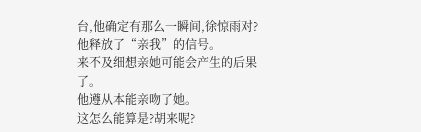台,他确定有那么一瞬间,徐惊雨对?他释放了“亲我”的信号。
来不及细想亲她可能会产生的后果了。
他遵从本能亲吻了她。
这怎么能算是?胡来呢?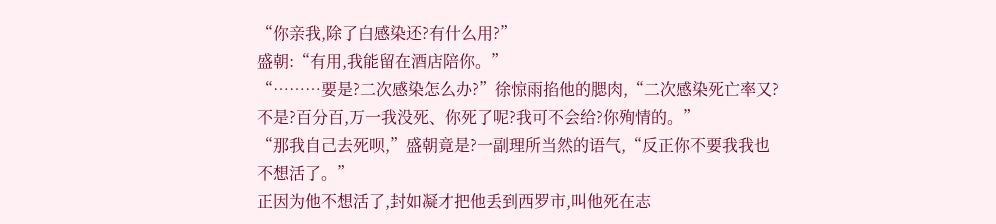“你亲我,除了白感染还?有什么用?”
盛朝:“有用,我能留在酒店陪你。”
“………要是?二次感染怎么办?”徐惊雨掐他的腮肉,“二次感染死亡率又?不是?百分百,万一我没死、你死了呢?我可不会给?你殉情的。”
“那我自己去死呗,”盛朝竟是?一副理所当然的语气,“反正你不要我我也不想活了。”
正因为他不想活了,封如凝才把他丢到西罗市,叫他死在志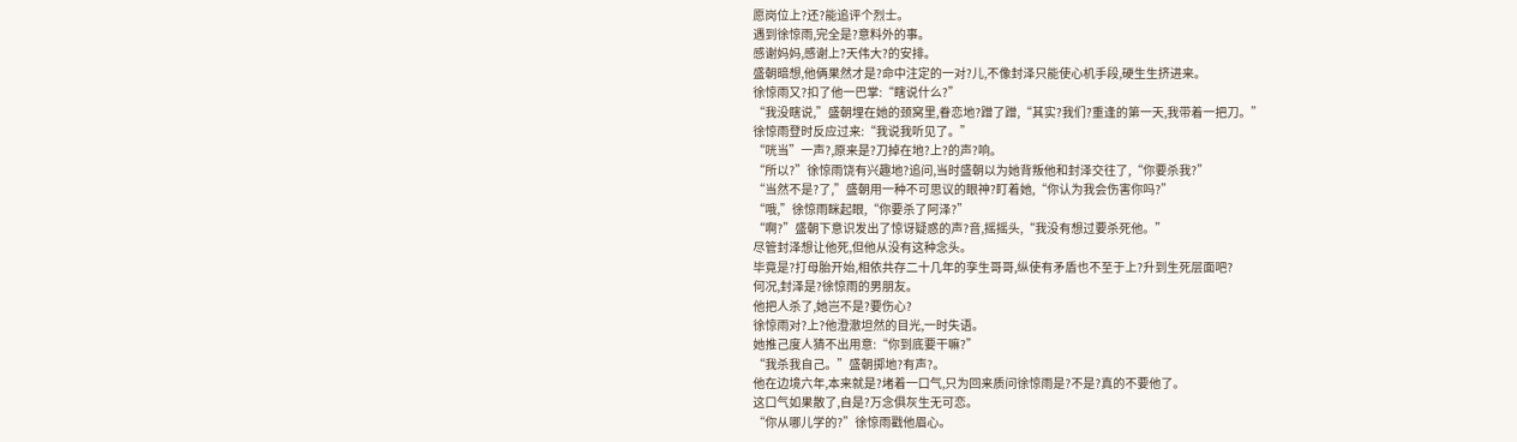愿岗位上?还?能追评个烈士。
遇到徐惊雨,完全是?意料外的事。
感谢妈妈,感谢上?天伟大?的安排。
盛朝暗想,他俩果然才是?命中注定的一对?儿,不像封泽只能使心机手段,硬生生挤进来。
徐惊雨又?扣了他一巴掌:“瞎说什么?”
“我没瞎说,”盛朝埋在她的颈窝里,眷恋地?蹭了蹭,“其实?我们?重逢的第一天,我带着一把刀。”
徐惊雨登时反应过来:“我说我听见了。”
“咣当”一声?,原来是?刀掉在地?上?的声?响。
“所以?”徐惊雨饶有兴趣地?追问,当时盛朝以为她背叛他和封泽交往了,“你要杀我?”
“当然不是?了,”盛朝用一种不可思议的眼神?盯着她,“你认为我会伤害你吗?”
“哦,”徐惊雨眯起眼,“你要杀了阿泽?”
“啊?”盛朝下意识发出了惊讶疑惑的声?音,摇摇头,“我没有想过要杀死他。”
尽管封泽想让他死,但他从没有这种念头。
毕竟是?打母胎开始,相依共存二十几年的孪生哥哥,纵使有矛盾也不至于上?升到生死层面吧?
何况,封泽是?徐惊雨的男朋友。
他把人杀了,她岂不是?要伤心?
徐惊雨对?上?他澄澈坦然的目光,一时失语。
她推己度人猜不出用意:“你到底要干嘛?”
“我杀我自己。”盛朝掷地?有声?。
他在边境六年,本来就是?堵着一口气,只为回来质问徐惊雨是?不是?真的不要他了。
这口气如果散了,自是?万念俱灰生无可恋。
“你从哪儿学的?”徐惊雨戳他眉心。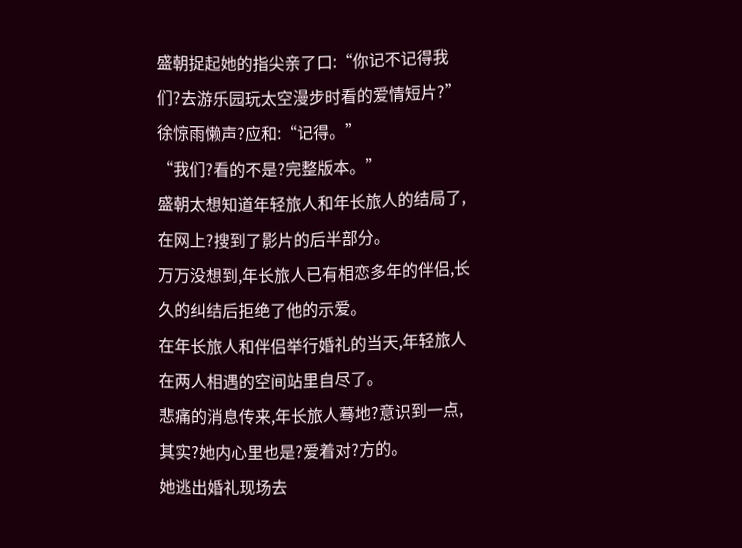盛朝捉起她的指尖亲了口:“你记不记得我们?去游乐园玩太空漫步时看的爱情短片?”
徐惊雨懒声?应和:“记得。”
“我们?看的不是?完整版本。”
盛朝太想知道年轻旅人和年长旅人的结局了,在网上?搜到了影片的后半部分。
万万没想到,年长旅人已有相恋多年的伴侣,长久的纠结后拒绝了他的示爱。
在年长旅人和伴侣举行婚礼的当天,年轻旅人在两人相遇的空间站里自尽了。
悲痛的消息传来,年长旅人蓦地?意识到一点,其实?她内心里也是?爱着对?方的。
她逃出婚礼现场去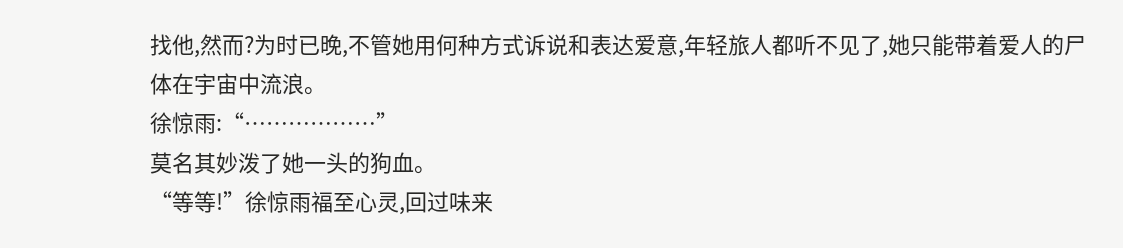找他,然而?为时已晚,不管她用何种方式诉说和表达爱意,年轻旅人都听不见了,她只能带着爱人的尸体在宇宙中流浪。
徐惊雨:“………………”
莫名其妙泼了她一头的狗血。
“等等!”徐惊雨福至心灵,回过味来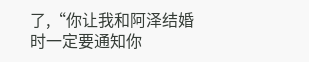了,“你让我和阿泽结婚时一定要通知你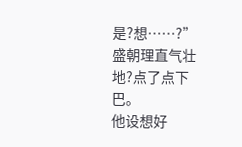是?想……?”
盛朝理直气壮地?点了点下巴。
他设想好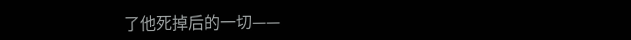了他死掉后的一切——